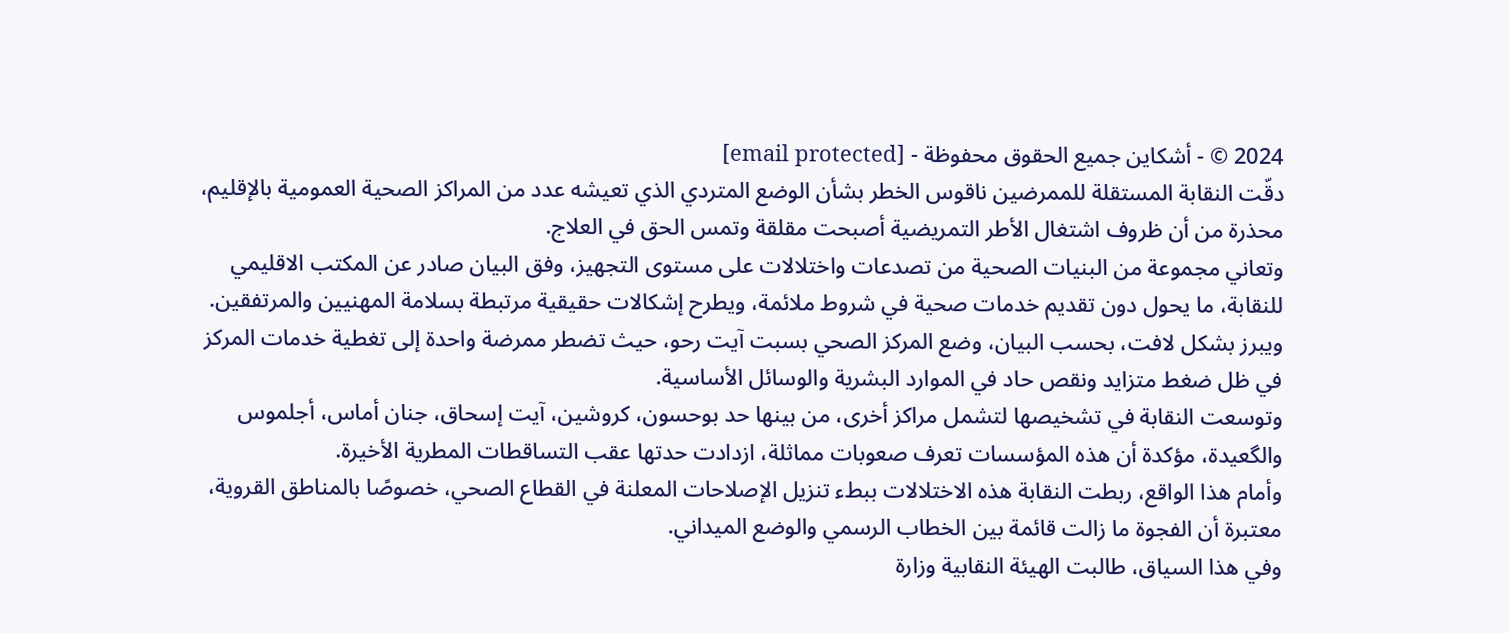2024 © - أشكاين جميع الحقوق محفوظة - [email protected]
دقّت النقابة المستقلة للممرضين ناقوس الخطر بشأن الوضع المتردي الذي تعيشه عدد من المراكز الصحية العمومية بالإقليم، محذرة من أن ظروف اشتغال الأطر التمريضية أصبحت مقلقة وتمس الحق في العلاج.
وتعاني مجموعة من البنيات الصحية من تصدعات واختلالات على مستوى التجهيز، وفق البيان صادر عن المكتب الاقليمي للنقابة، ما يحول دون تقديم خدمات صحية في شروط ملائمة، ويطرح إشكالات حقيقية مرتبطة بسلامة المهنيين والمرتفقين.
ويبرز بشكل لافت، بحسب البيان، وضع المركز الصحي بسبت آيت رحو، حيث تضطر ممرضة واحدة إلى تغطية خدمات المركز في ظل ضغط متزايد ونقص حاد في الموارد البشرية والوسائل الأساسية.
وتوسعت النقابة في تشخيصها لتشمل مراكز أخرى، من بينها حد بوحسون، كروشين، آيت إسحاق، جنان أماس، أجلموس والگعيدة، مؤكدة أن هذه المؤسسات تعرف صعوبات مماثلة، ازدادت حدتها عقب التساقطات المطرية الأخيرة.
وأمام هذا الواقع، ربطت النقابة هذه الاختلالات ببطء تنزيل الإصلاحات المعلنة في القطاع الصحي، خصوصًا بالمناطق القروية، معتبرة أن الفجوة ما زالت قائمة بين الخطاب الرسمي والوضع الميداني.
وفي هذا السياق، طالبت الهيئة النقابية وزارة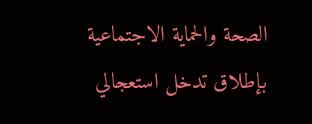الصحة والحماية الاجتماعية بإطلاق تدخل استعجالي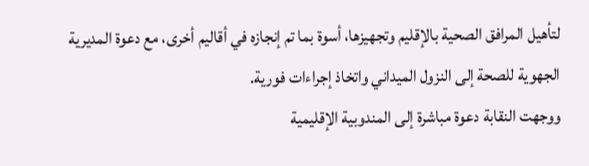لتأهيل المرافق الصحية بالإقليم وتجهيزها، أسوة بما تم إنجازه في أقاليم أخرى، مع دعوة المديرية الجهوية للصحة إلى النزول الميداني واتخاذ إجراءات فورية.
ووجهت النقابة دعوة مباشرة إلى المندوبية الإقليمية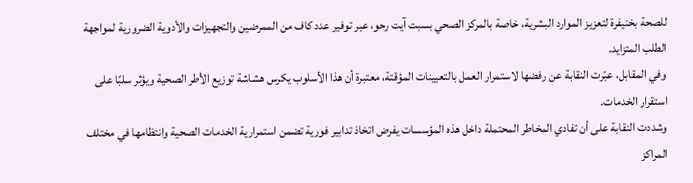للصحة بخنيفرة لتعزيز الموارد البشرية، خاصة بالمركز الصحي بسبت آيت رحو، عبر توفير عدد كاف من الممرضين والتجهيزات والأدوية الضرورية لمواجهة الطلب المتزايد.
وفي المقابل، عبّرت النقابة عن رفضها لاستمرار العمل بالتعيينات المؤقتة، معتبرة أن هذا الأسلوب يكرس هشاشة توزيع الأطر الصحية ويؤثر سلبًا على استقرار الخدمات.
وشددت النقابة على أن تفادي المخاطر المحتملة داخل هذه المؤسسات يفرض اتخاذ تدابير فورية تضمن استمرارية الخدمات الصحية وانتظامها في مختلف المراكز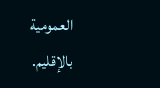العمومية بالإقليم.